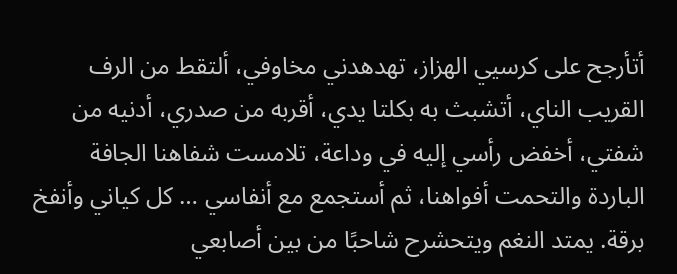أتأرجح على كرسيي الهزاز، تهدهدني مخاوفي، ألتقط من الرف القريب الناي، أتشبث به بكلتا يدي، أقربه من صدري، أدنيه من شفتي، أخفض رأسي إليه في وداعة، تلامست شفاهنا الجافة الباردة والتحمت أفواهنا، ثم أستجمع مع أنفاسي … كل كياني وأنفخ برقة. يمتد النغم ويتحشرح شاحبًا من بين أصابعي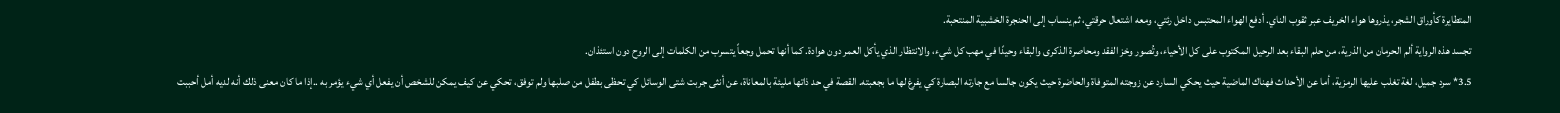المتطايرة كأوراق الشجر، يذروها هواء الخريف عبر ثقوب الناي. أدفع الهواء المحتبس داخل رئتي، ومعه اشتعال حرقتي، ثم ينساب إلى الحنجرة الخشبية المنتحبة.
تجسد هذه الرواية ألم الحرمان من الذرية، من حلم البقاء بعد الرحيل المكتوب على كل الأحياء، وتُصور وخز الفقد ومحاصرة الذكرى والبقاء وحيدًا في مهب كل شيء، والانتظار الذي يأكل العمر دون هوادة. كما أنها تحمل وجعاً يتسرب من الكلمات إلى الروح دون استئذان.
3.5* سرد جميل، لغة تغلب عليها الرمزية، أما عن الأحداث فهناك الماضية حيث يحكي السارد عن زوجته المتوفاة والحاضرة حيث يكون جالسا مع جارته البصارة كي يفرغ لها ما بجعبته. القصة في حد ذاتها مليئة بالمعاناة، عن أنثى جربت شتى الوسائل كي تحظى بطفل من صلبها ولم توفق، تحكي عن كيف يمكن للشخص أن يفعل أي شيء يؤمر به ..إذا ما كان معنى ذلك أنه لديه أمل أحببت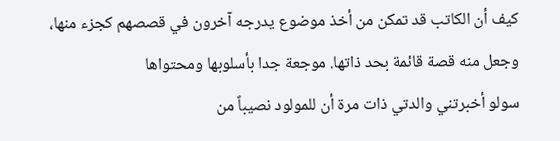كيف أن الكاتب قد تمكن من أخذ موضوع يدرجه آخرون في قصصهم كجزء منها، وجعل منه قصة قائمة بحد ذاتها. موجعة جدا بأسلوبها ومحتواها
سولو أخبرتني والدتي ذات مرة أن للمولود نصيباً من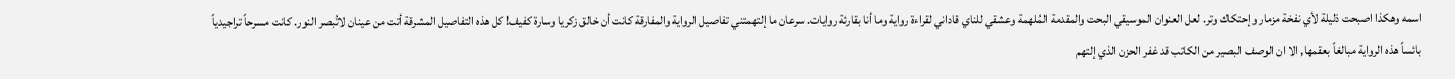اسمه وهكذا اصبحت ذليلة لأي نفخة مزمار وإحتكاك وتر. لعل العنوان الموسيقي البحت والمقدمة المُلهمة وعشقي للناي قاداني لقراءة رواية وما أنا بقارئة روايات. سرعان ما إلتهمتني تفاصيل الرواية والمفارقة كانت أن خالق زكريا وسارة كفيف! كل هذه التفاصيل المشرقة أتت من عينان لاتُبصر النور. كانت مسرحاً تراجيدياً بائساً هذه الرواية مبالغاً بعقمها, الا ان الوصف البصير من الكاتب قد غفر الحزن الذي إلتهم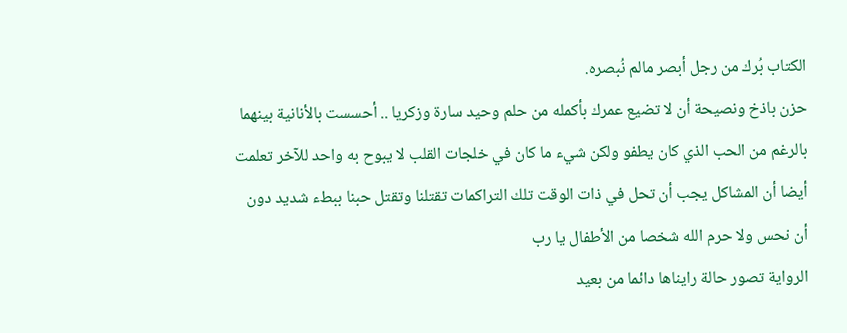الكتاب بُرك من رجل أبصر مالم نُبصره.
حزن باذخ ونصيحة أن لا تضيع عمرك بأكمله من حلم وحيد سارة وزكريا .. أحسست بالأنانية بينهما بالرغم من الحب الذي كان يطفو ولكن شيء ما كان في خلجات القلب لا يبوح به واحد للآخر تعلمت أيضا أن المشاكل يجب أن تحل في ذات الوقت تلك التراكمات تقتلنا وتقتل حبنا ببطء شديد دون أن نحس ولا حرم الله شخصا من الأطفال يا رب
الرواية تصور حالة رايناها دائما من بعيد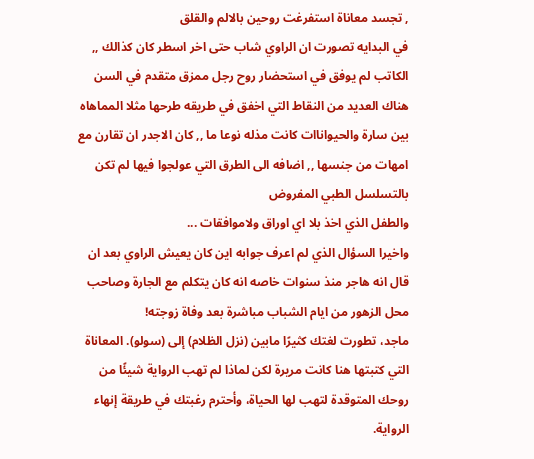, تجسد معاناة استفرغت روحين بالالم والقلق
في البدايه تصورت ان الراوي شاب حتى اخر اسطر كان كذالك ,, الكاتب لم يوفق في استحضار روح رجل ممزق متقدم في السن
هناك العديد من النقاط التي اخفق في طريقه طرحها مثلا المماهاه بين سارة والحيواناات كانت مذله نوعا ما ,, كان الاجدر ان تقارن مع امهات من جنسها ,, اضافه الى الطرق التي عولجوا فيها لم تكن بالتسلسل الطبي المفروض
والطفل الذي اخذ بلا اي اوراق ولاموافقات ...
واخيرا السؤال الذي لم اعرف جوابه اين كان يعيش الراوي بعد ان قال انه هاجر منذ سنوات خاصه انه كان يتكلم مع الجارة وصاحب محل الزهور من ايام الشباب مباشرة بعد وفاة زوجته!
ماجد، تطورت لغتك كثيرًا مابين (نزل الظلام) إلى (سولو). المعاناة التي كتبتها هنا كانت مريرة لكن لماذا لم تهب الرواية شيئًا من روحك المتوقدة لتهب لها الحياة، وأحترم رغبتك في طريقة إنهاء الرواية.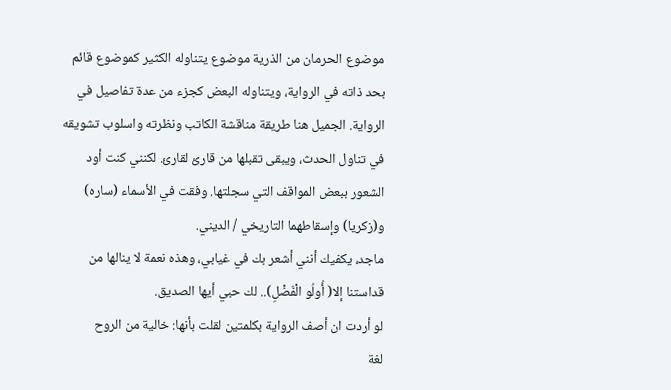موضوع الحرمان من الذرية موضوع يتناوله الكثير كموضوع قائم بحد ذاته في الرواية، ويتناوله البعض كجزء من عدة تفاصيل في الرواية. الجميل هنا طريقة مناقشة الكاتب ونظرته واسلوب تشويقه في تناول الحدث، ويبقى تقبلها من قارئ لقارئ. لكنني كنت أود الشعور ببعض المواقف التي سجلتها. وفقت في الأسماء (ساره) و(زكريا) وإسقاطهما التاريخي / الديني.
ماجد، يكفيك أنني أشعر بك في غيابي، وهذه نعمة لا ينالها من قداستنا إلا( أُولُو الْفَضْلِ).. لك حبي أيها الصديق.
لو أردت ان أصف الرواية بكلمتين لقلت بأنها: خالية من الروح
لغة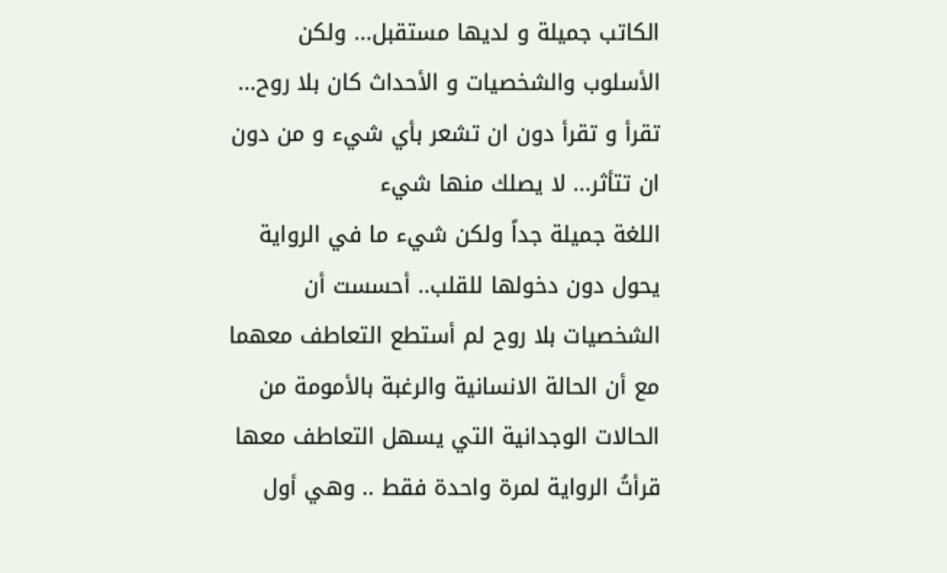الكاتب جميلة و لديها مستقبل... ولكن الأسلوب والشخصيات و الأحداث كان بلا روح... تقرأ و تقرأ دون ان تشعر بأي شيء و من دون ان تتأثر... لا يصلك منها شيء
اللغة جميلة جداً ولكن شيء ما في الرواية يحول دون دخولها للقلب.. أحسست أن الشخصيات بلا روح لم أستطع التعاطف معهما مع أن الحالة الانسانية والرغبة بالأمومة من الحالات الوجدانية التي يسهل التعاطف معها
قرأتُ الرواية لمرة واحدة فقط .. وهي أول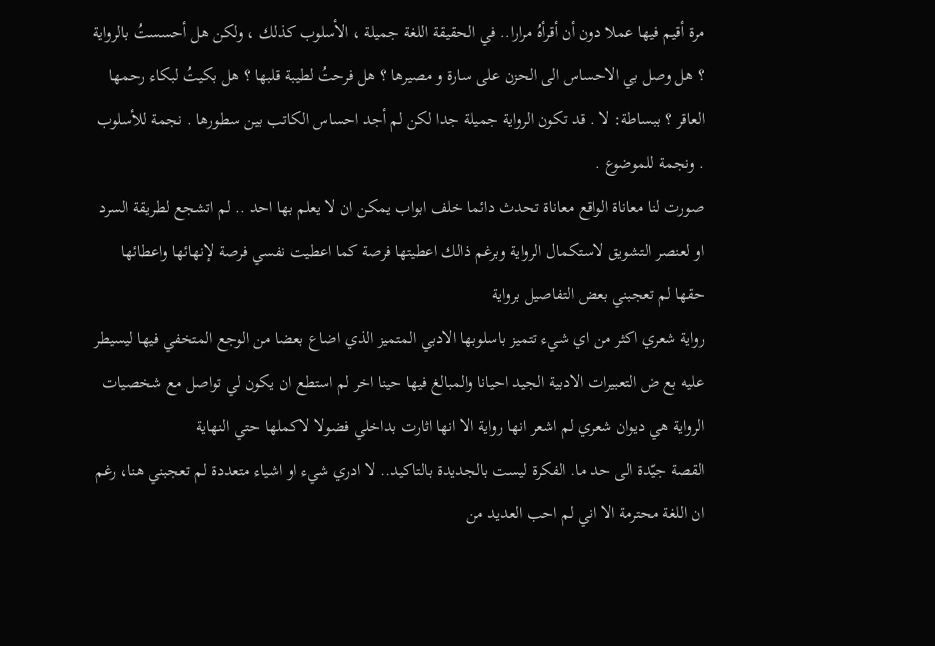مرة أقيم فيها عملا دون أن أقرأهُ مرارا.. في الحقيقة اللغة جميلة ، الأسلوب كذلك ، ولكن هل أحسستُ بالرواية ؟ هل وصل بي الاحساس الى الحزن على سارة و مصيرها ؟ هل فرحتُ لطيبة قلبها ؟ هل بكيتُ لبكاء رحمها العاقر ؟ ببساطة: لا . قد تكون الرواية جميلة جدا لكن لم أجد احساس الكاتب بين سطورها . نجمة للأسلوب . ونجمة للموضوع .
صورت لنا معاناة الواقع معاناة تحدث دائما خلف ابواب يمكن ان لا يعلم بها احد .. لم اتشجع لطريقة السرد او لعنصر التشويق لاستكمال الرواية وبرغم ذالك اعطيتها فرصة كما اعطيت نفسي فرصة لإنهائها واعطائها حقها لم تعجبني بعض التفاصيل برواية
رواية شعري اكثر من اي شيء تتميز باسلوبها الادبي المتميز الذي اضاع بعضا من الوجع المتخفي فيها ليسيطر عليه بع ض التعبيرات الادبية الجيد احيانا والمبالغ فيها حينا اخر لم استطع ان يكون لي تواصل مع شخصيات الرواية هي ديوان شعري لم اشعر انها رواية الا انها اثارت بداخلي فضولا لاكملها حتي النهاية
القصة جيّدة الى حد ما. الفكرة ليست بالجديدة بالتاكيد.. لا ادري شيء او اشياء متعددة لم تعجبني هنا، رغم ان اللغة محترمة الا اني لم احب العديد من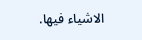الاشياء فيها.